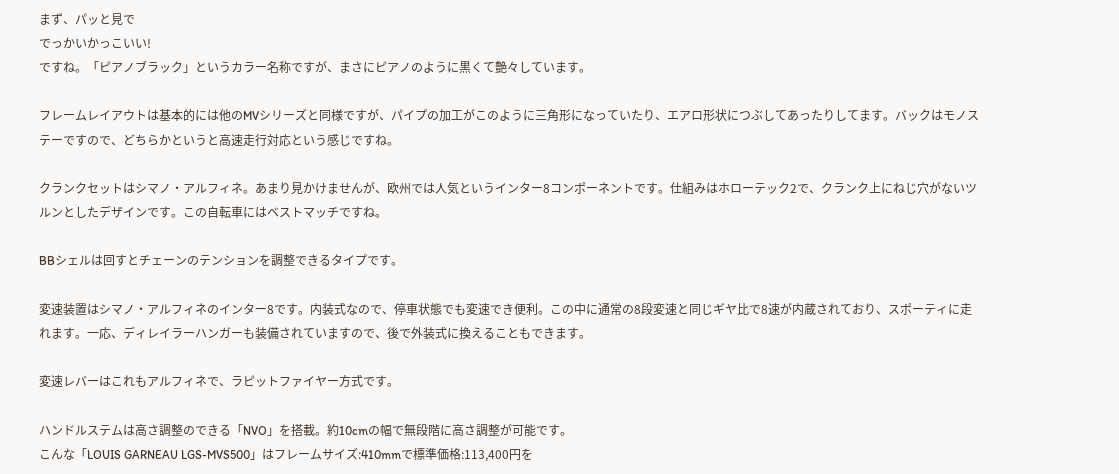まず、パッと見で
でっかいかっこいい!
ですね。「ピアノブラック」というカラー名称ですが、まさにピアノのように黒くて艶々しています。

フレームレイアウトは基本的には他のMVシリーズと同様ですが、パイプの加工がこのように三角形になっていたり、エアロ形状につぶしてあったりしてます。バックはモノステーですので、どちらかというと高速走行対応という感じですね。

クランクセットはシマノ・アルフィネ。あまり見かけませんが、欧州では人気というインター8コンポーネントです。仕組みはホローテック2で、クランク上にねじ穴がないツルンとしたデザインです。この自転車にはベストマッチですね。

BBシェルは回すとチェーンのテンションを調整できるタイプです。

変速装置はシマノ・アルフィネのインター8です。内装式なので、停車状態でも変速でき便利。この中に通常の8段変速と同じギヤ比で8速が内蔵されており、スポーティに走れます。一応、ディレイラーハンガーも装備されていますので、後で外装式に換えることもできます。

変速レバーはこれもアルフィネで、ラピットファイヤー方式です。

ハンドルステムは高さ調整のできる「NVO」を搭載。約10cmの幅で無段階に高さ調整が可能です。
こんな「LOUIS GARNEAU LGS-MVS500」はフレームサイズ:410mmで標準価格:113,400円を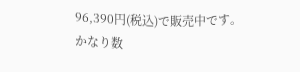96,390円(税込)で販売中です。
かなり数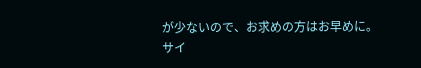が少ないので、お求めの方はお早めに。
サイ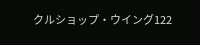クルショップ・ウイング122